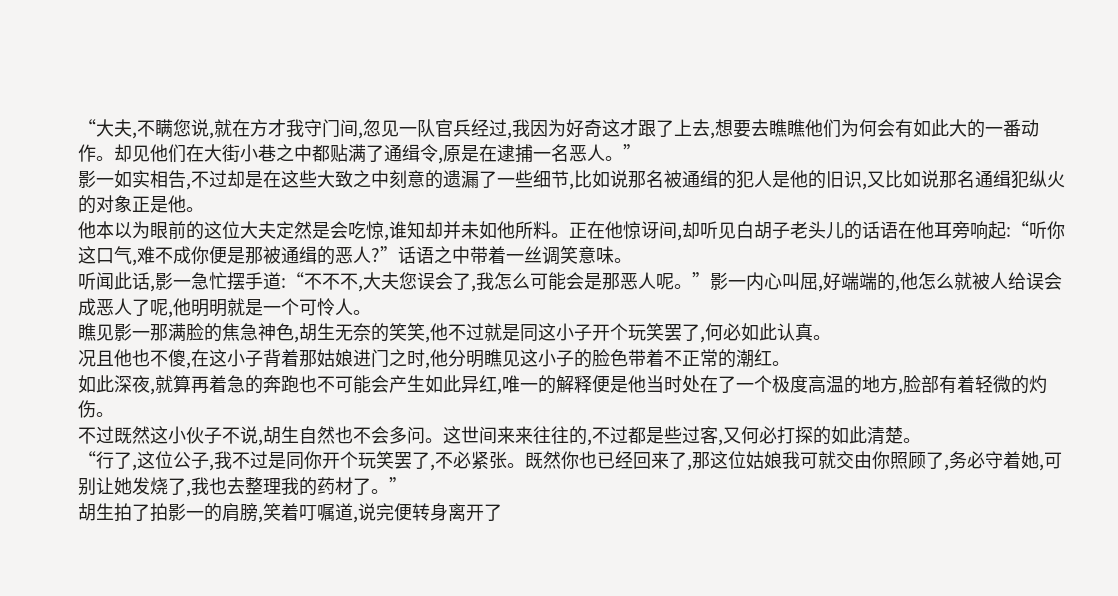“大夫,不瞒您说,就在方才我守门间,忽见一队官兵经过,我因为好奇这才跟了上去,想要去瞧瞧他们为何会有如此大的一番动作。却见他们在大街小巷之中都贴满了通缉令,原是在逮捕一名恶人。”
影一如实相告,不过却是在这些大致之中刻意的遗漏了一些细节,比如说那名被通缉的犯人是他的旧识,又比如说那名通缉犯纵火的对象正是他。
他本以为眼前的这位大夫定然是会吃惊,谁知却并未如他所料。正在他惊讶间,却听见白胡子老头儿的话语在他耳旁响起:“听你这口气,难不成你便是那被通缉的恶人?”话语之中带着一丝调笑意味。
听闻此话,影一急忙摆手道:“不不不,大夫您误会了,我怎么可能会是那恶人呢。”影一内心叫屈,好端端的,他怎么就被人给误会成恶人了呢,他明明就是一个可怜人。
瞧见影一那满脸的焦急神色,胡生无奈的笑笑,他不过就是同这小子开个玩笑罢了,何必如此认真。
况且他也不傻,在这小子背着那姑娘进门之时,他分明瞧见这小子的脸色带着不正常的潮红。
如此深夜,就算再着急的奔跑也不可能会产生如此异红,唯一的解释便是他当时处在了一个极度高温的地方,脸部有着轻微的灼伤。
不过既然这小伙子不说,胡生自然也不会多问。这世间来来往往的,不过都是些过客,又何必打探的如此清楚。
“行了,这位公子,我不过是同你开个玩笑罢了,不必紧张。既然你也已经回来了,那这位姑娘我可就交由你照顾了,务必守着她,可别让她发烧了,我也去整理我的药材了。”
胡生拍了拍影一的肩膀,笑着叮嘱道,说完便转身离开了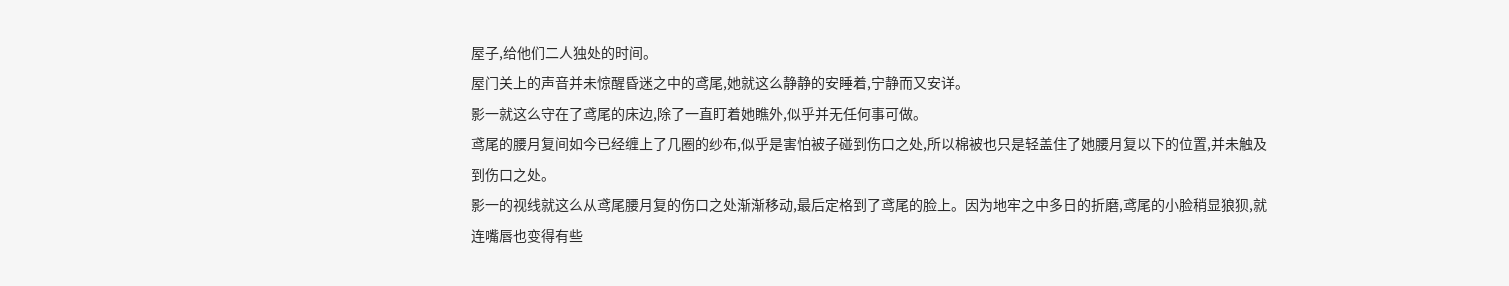屋子,给他们二人独处的时间。
屋门关上的声音并未惊醒昏迷之中的鸢尾,她就这么静静的安睡着,宁静而又安详。
影一就这么守在了鸢尾的床边,除了一直盯着她瞧外,似乎并无任何事可做。
鸢尾的腰月复间如今已经缠上了几圈的纱布,似乎是害怕被子碰到伤口之处,所以棉被也只是轻盖住了她腰月复以下的位置,并未触及到伤口之处。
影一的视线就这么从鸢尾腰月复的伤口之处渐渐移动,最后定格到了鸢尾的脸上。因为地牢之中多日的折磨,鸢尾的小脸稍显狼狈,就连嘴唇也变得有些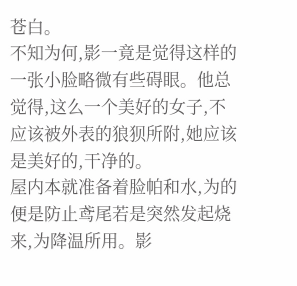苍白。
不知为何,影一竟是觉得这样的一张小脸略微有些碍眼。他总觉得,这么一个美好的女子,不应该被外表的狼狈所附,她应该是美好的,干净的。
屋内本就准备着脸帕和水,为的便是防止鸢尾若是突然发起烧来,为降温所用。影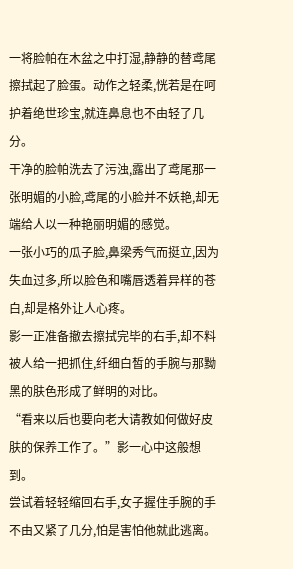一将脸帕在木盆之中打湿,静静的替鸢尾擦拭起了脸蛋。动作之轻柔,恍若是在呵护着绝世珍宝,就连鼻息也不由轻了几分。
干净的脸帕洗去了污浊,露出了鸢尾那一张明媚的小脸,鸢尾的小脸并不妖艳,却无端给人以一种艳丽明媚的感觉。
一张小巧的瓜子脸,鼻梁秀气而挺立,因为失血过多,所以脸色和嘴唇透着异样的苍白,却是格外让人心疼。
影一正准备撤去擦拭完毕的右手,却不料被人给一把抓住,纤细白皙的手腕与那黝黑的肤色形成了鲜明的对比。
“看来以后也要向老大请教如何做好皮肤的保养工作了。”影一心中这般想到。
尝试着轻轻缩回右手,女子握住手腕的手不由又紧了几分,怕是害怕他就此逃离。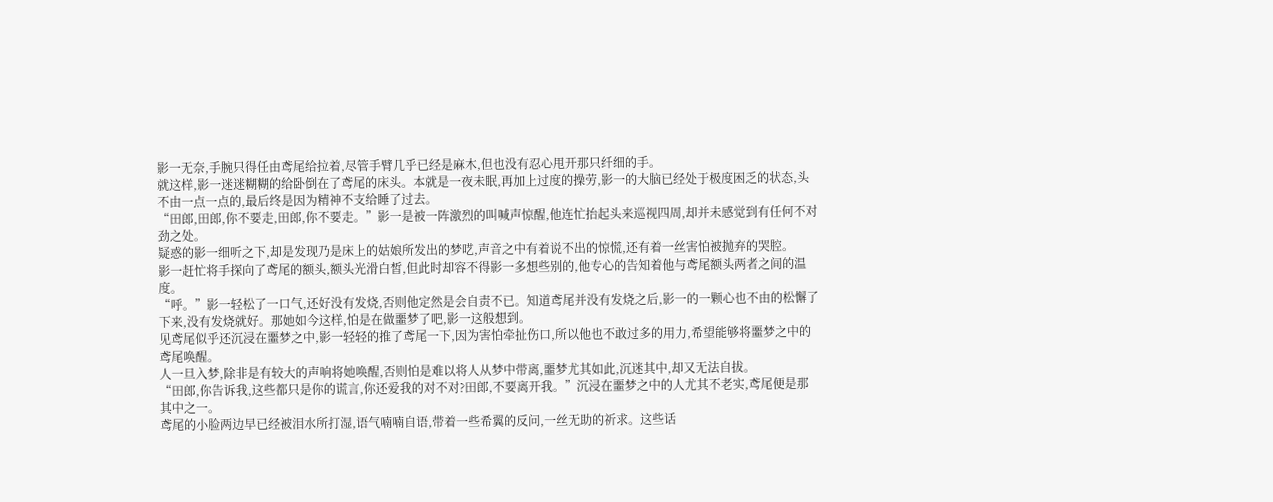影一无奈,手腕只得任由鸢尾给拉着,尽管手臂几乎已经是麻木,但也没有忍心甩开那只纤细的手。
就这样,影一迷迷糊糊的给卧倒在了鸢尾的床头。本就是一夜未眠,再加上过度的操劳,影一的大脑已经处于极度困乏的状态,头不由一点一点的,最后终是因为精神不支给睡了过去。
“田郎,田郎,你不要走,田郎,你不要走。”影一是被一阵激烈的叫喊声惊醒,他连忙抬起头来巡视四周,却并未感觉到有任何不对劲之处。
疑惑的影一细听之下,却是发现乃是床上的姑娘所发出的梦呓,声音之中有着说不出的惊慌,还有着一丝害怕被抛弃的哭腔。
影一赶忙将手探向了鸢尾的额头,额头光滑白皙,但此时却容不得影一多想些别的,他专心的告知着他与鸢尾额头两者之间的温度。
“呼。”影一轻松了一口气,还好没有发烧,否则他定然是会自责不已。知道鸢尾并没有发烧之后,影一的一颗心也不由的松懈了下来,没有发烧就好。那她如今这样,怕是在做噩梦了吧,影一这般想到。
见鸢尾似乎还沉浸在噩梦之中,影一轻轻的推了鸢尾一下,因为害怕牵扯伤口,所以他也不敢过多的用力,希望能够将噩梦之中的鸢尾唤醒。
人一旦入梦,除非是有较大的声响将她唤醒,否则怕是难以将人从梦中带离,噩梦尤其如此,沉迷其中,却又无法自拔。
“田郎,你告诉我,这些都只是你的谎言,你还爱我的对不对?田郎,不要离开我。”沉浸在噩梦之中的人尤其不老实,鸢尾便是那其中之一。
鸢尾的小脸两边早已经被泪水所打湿,语气喃喃自语,带着一些希翼的反问,一丝无助的祈求。这些话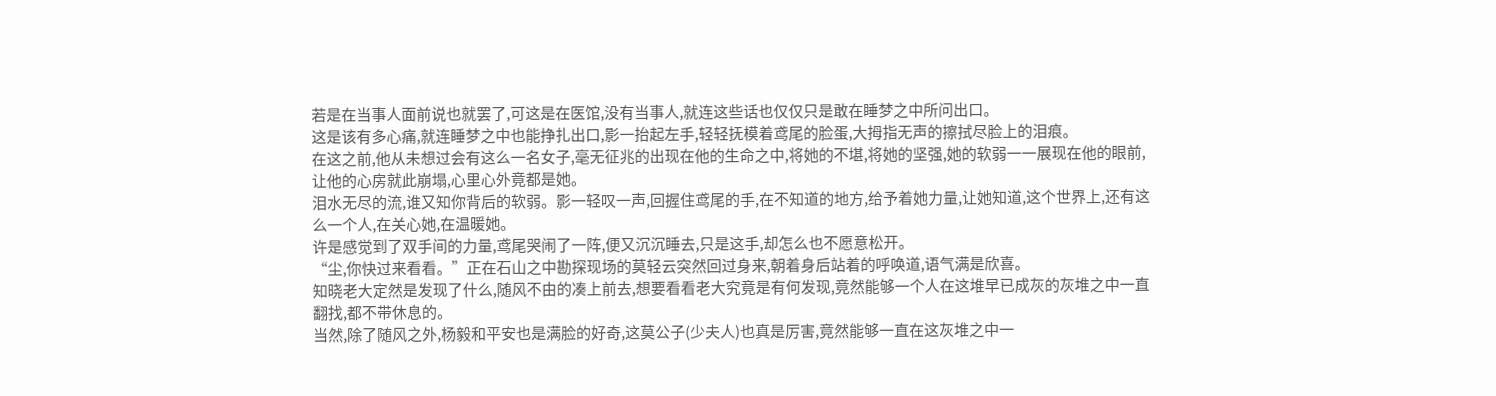若是在当事人面前说也就罢了,可这是在医馆,没有当事人,就连这些话也仅仅只是敢在睡梦之中所问出口。
这是该有多心痛,就连睡梦之中也能挣扎出口,影一抬起左手,轻轻抚模着鸢尾的脸蛋,大拇指无声的擦拭尽脸上的泪痕。
在这之前,他从未想过会有这么一名女子,毫无征兆的出现在他的生命之中,将她的不堪,将她的坚强,她的软弱一一展现在他的眼前,让他的心房就此崩塌,心里心外竟都是她。
泪水无尽的流,谁又知你背后的软弱。影一轻叹一声,回握住鸢尾的手,在不知道的地方,给予着她力量,让她知道,这个世界上,还有这么一个人,在关心她,在温暖她。
许是感觉到了双手间的力量,鸢尾哭闹了一阵,便又沉沉睡去,只是这手,却怎么也不愿意松开。
“尘,你快过来看看。”正在石山之中勘探现场的莫轻云突然回过身来,朝着身后站着的呼唤道,语气满是欣喜。
知晓老大定然是发现了什么,随风不由的凑上前去,想要看看老大究竟是有何发现,竟然能够一个人在这堆早已成灰的灰堆之中一直翻找,都不带休息的。
当然,除了随风之外,杨毅和平安也是满脸的好奇,这莫公子(少夫人)也真是厉害,竟然能够一直在这灰堆之中一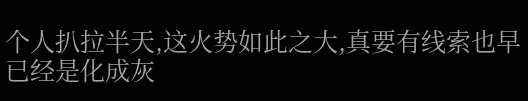个人扒拉半天,这火势如此之大,真要有线索也早已经是化成灰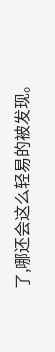了,哪还会这么轻易的被发现。